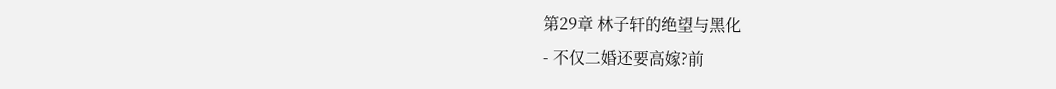第29章 林子轩的绝望与黑化
- 不仅二婚还要高嫁?前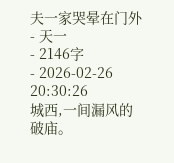夫一家哭晕在门外
- 天一
- 2146字
- 2026-02-26 20:30:26
城西,一间漏风的破庙。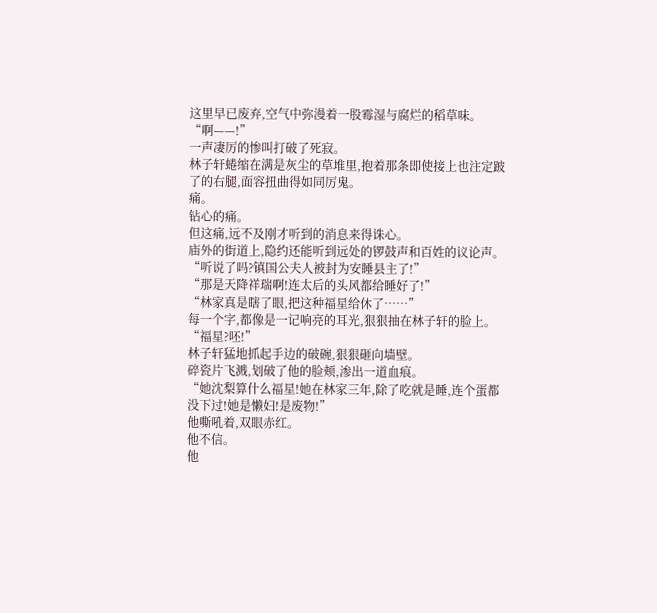这里早已废弃,空气中弥漫着一股霉湿与腐烂的稻草味。
“啊——!”
一声凄厉的惨叫打破了死寂。
林子轩蜷缩在满是灰尘的草堆里,抱着那条即使接上也注定跛了的右腿,面容扭曲得如同厉鬼。
痛。
钻心的痛。
但这痛,远不及刚才听到的消息来得诛心。
庙外的街道上,隐约还能听到远处的锣鼓声和百姓的议论声。
“听说了吗?镇国公夫人被封为安睡县主了!”
“那是天降祥瑞啊!连太后的头风都给睡好了!”
“林家真是瞎了眼,把这种福星给休了……”
每一个字,都像是一记响亮的耳光,狠狠抽在林子轩的脸上。
“福星?呸!”
林子轩猛地抓起手边的破碗,狠狠砸向墙壁。
碎瓷片飞溅,划破了他的脸颊,渗出一道血痕。
“她沈梨算什么福星!她在林家三年,除了吃就是睡,连个蛋都没下过!她是懒妇!是废物!”
他嘶吼着,双眼赤红。
他不信。
他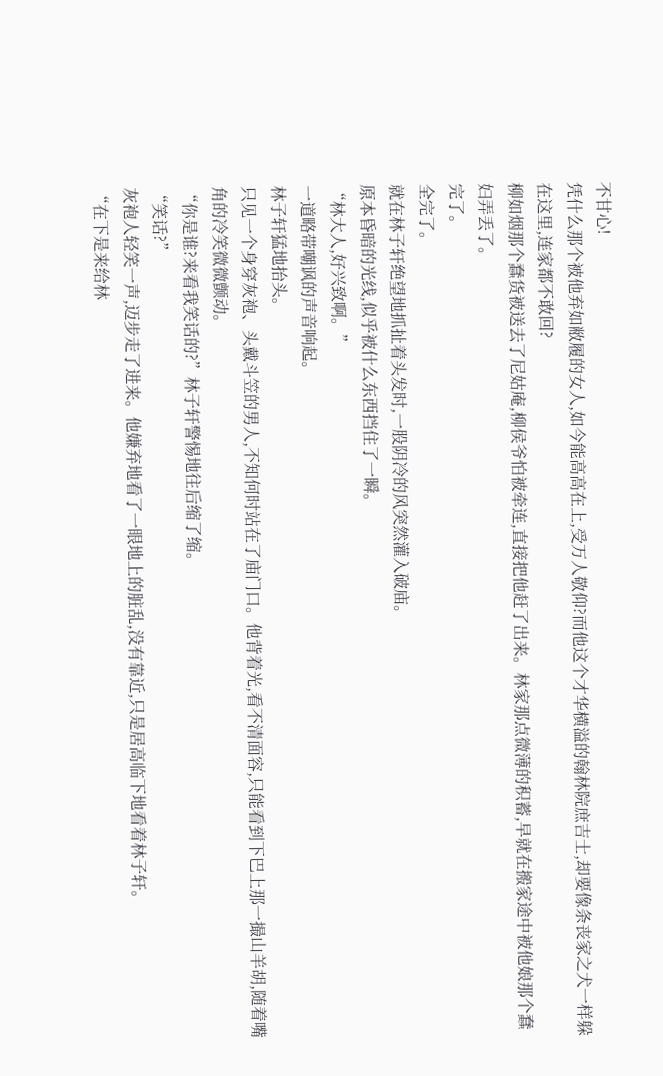不甘心!
凭什么那个被他弃如敝履的女人,如今能高高在上,受万人敬仰?而他这个才华横溢的翰林院庶吉士,却要像条丧家之犬一样躲在这里,连家都不敢回?
柳如烟那个蠢货被送去了尼姑庵,柳侯爷怕被牵连,直接把他赶了出来。林家那点微薄的积蓄,早就在搬家途中被他娘那个蠢妇弄丢了。
完了。
全完了。
就在林子轩绝望地抓扯着头发时,一股阴冷的风突然灌入破庙。
原本昏暗的光线,似乎被什么东西挡住了一瞬。
“林大人,好兴致啊。”
一道略带嘲讽的声音响起。
林子轩猛地抬头。
只见一个身穿灰袍、头戴斗笠的男人,不知何时站在了庙门口。他背着光,看不清面容,只能看到下巴上那一撮山羊胡,随着嘴角的冷笑微微颤动。
“你是谁?来看我笑话的?”林子轩警惕地往后缩了缩。
“笑话?”
灰袍人轻笑一声,迈步走了进来。他嫌弃地看了一眼地上的脏乱,没有靠近,只是居高临下地看着林子轩。
“在下是来给林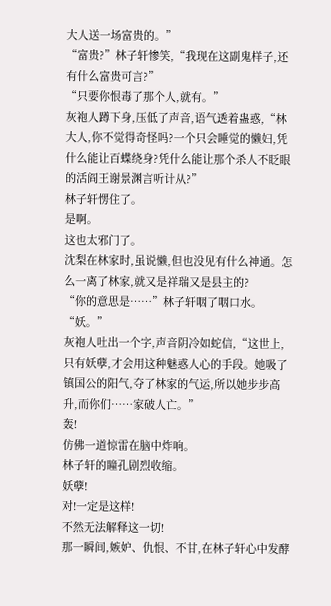大人送一场富贵的。”
“富贵?”林子轩惨笑,“我现在这副鬼样子,还有什么富贵可言?”
“只要你恨毒了那个人,就有。”
灰袍人蹲下身,压低了声音,语气透着蛊惑,“林大人,你不觉得奇怪吗?一个只会睡觉的懒妇,凭什么能让百蝶绕身?凭什么能让那个杀人不眨眼的活阎王谢景渊言听计从?”
林子轩愣住了。
是啊。
这也太邪门了。
沈梨在林家时,虽说懒,但也没见有什么神通。怎么一离了林家,就又是祥瑞又是县主的?
“你的意思是……”林子轩咽了咽口水。
“妖。”
灰袍人吐出一个字,声音阴冷如蛇信,“这世上,只有妖孽,才会用这种魅惑人心的手段。她吸了镇国公的阳气,夺了林家的气运,所以她步步高升,而你们……家破人亡。”
轰!
仿佛一道惊雷在脑中炸响。
林子轩的瞳孔剧烈收缩。
妖孽!
对!一定是这样!
不然无法解释这一切!
那一瞬间,嫉妒、仇恨、不甘,在林子轩心中发酵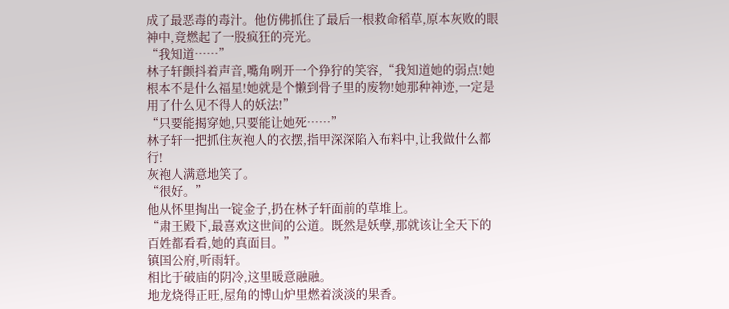成了最恶毒的毒汁。他仿佛抓住了最后一根救命稻草,原本灰败的眼神中,竟燃起了一股疯狂的亮光。
“我知道……”
林子轩颤抖着声音,嘴角咧开一个狰狞的笑容,“我知道她的弱点!她根本不是什么福星!她就是个懒到骨子里的废物!她那种神迹,一定是用了什么见不得人的妖法!”
“只要能揭穿她,只要能让她死……”
林子轩一把抓住灰袍人的衣摆,指甲深深陷入布料中,让我做什么都行!
灰袍人满意地笑了。
“很好。”
他从怀里掏出一锭金子,扔在林子轩面前的草堆上。
“肃王殿下,最喜欢这世间的公道。既然是妖孽,那就该让全天下的百姓都看看,她的真面目。”
镇国公府,听雨轩。
相比于破庙的阴冷,这里暖意融融。
地龙烧得正旺,屋角的博山炉里燃着淡淡的果香。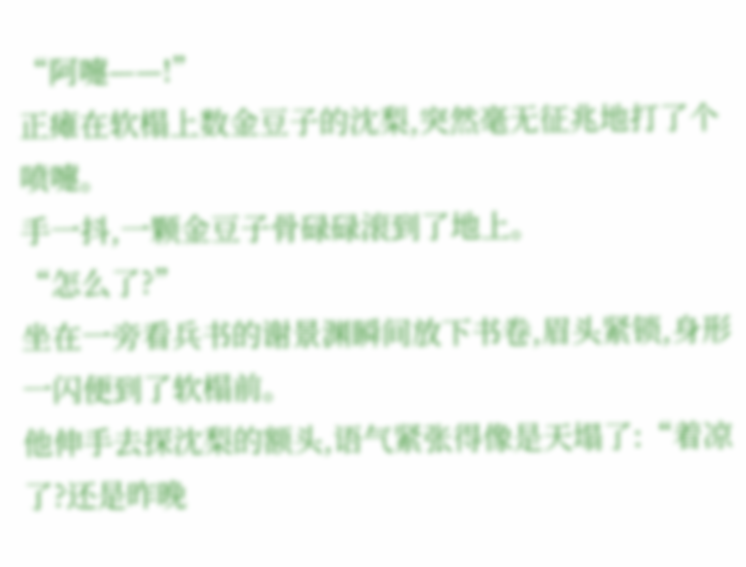“阿嚏——!”
正瘫在软榻上数金豆子的沈梨,突然毫无征兆地打了个喷嚏。
手一抖,一颗金豆子骨碌碌滚到了地上。
“怎么了?”
坐在一旁看兵书的谢景渊瞬间放下书卷,眉头紧锁,身形一闪便到了软榻前。
他伸手去探沈梨的额头,语气紧张得像是天塌了:“着凉了?还是昨晚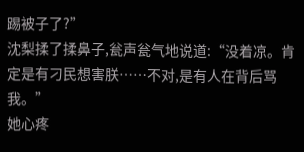踢被子了?”
沈梨揉了揉鼻子,瓮声瓮气地说道:“没着凉。肯定是有刁民想害朕……不对,是有人在背后骂我。”
她心疼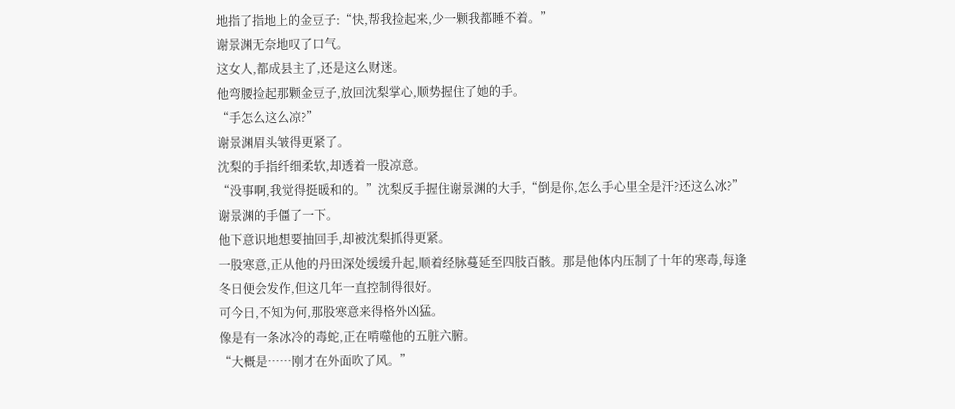地指了指地上的金豆子:“快,帮我捡起来,少一颗我都睡不着。”
谢景渊无奈地叹了口气。
这女人,都成县主了,还是这么财迷。
他弯腰捡起那颗金豆子,放回沈梨掌心,顺势握住了她的手。
“手怎么这么凉?”
谢景渊眉头皱得更紧了。
沈梨的手指纤细柔软,却透着一股凉意。
“没事啊,我觉得挺暖和的。”沈梨反手握住谢景渊的大手,“倒是你,怎么手心里全是汗?还这么冰?”
谢景渊的手僵了一下。
他下意识地想要抽回手,却被沈梨抓得更紧。
一股寒意,正从他的丹田深处缓缓升起,顺着经脉蔓延至四肢百骸。那是他体内压制了十年的寒毒,每逢冬日便会发作,但这几年一直控制得很好。
可今日,不知为何,那股寒意来得格外凶猛。
像是有一条冰冷的毒蛇,正在啃噬他的五脏六腑。
“大概是……刚才在外面吹了风。”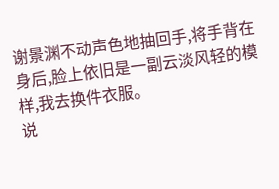谢景渊不动声色地抽回手,将手背在身后,脸上依旧是一副云淡风轻的模样,我去换件衣服。
说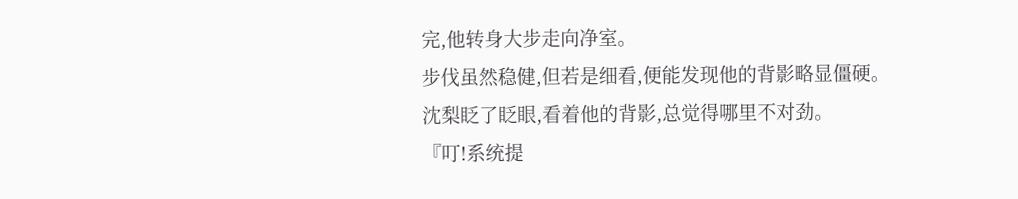完,他转身大步走向净室。
步伐虽然稳健,但若是细看,便能发现他的背影略显僵硬。
沈梨眨了眨眼,看着他的背影,总觉得哪里不对劲。
『叮!系统提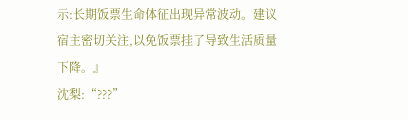示:长期饭票生命体征出现异常波动。建议宿主密切关注,以免饭票挂了导致生活质量下降。』
沈梨:“???”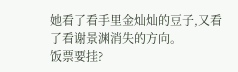她看了看手里金灿灿的豆子,又看了看谢景渊消失的方向。
饭票要挂?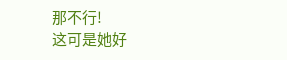那不行!
这可是她好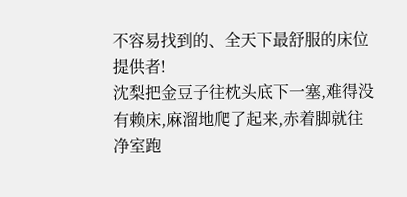不容易找到的、全天下最舒服的床位提供者!
沈梨把金豆子往枕头底下一塞,难得没有赖床,麻溜地爬了起来,赤着脚就往净室跑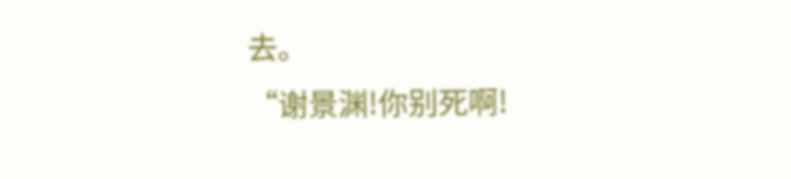去。
“谢景渊!你别死啊!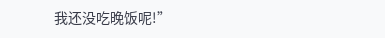我还没吃晚饭呢!”